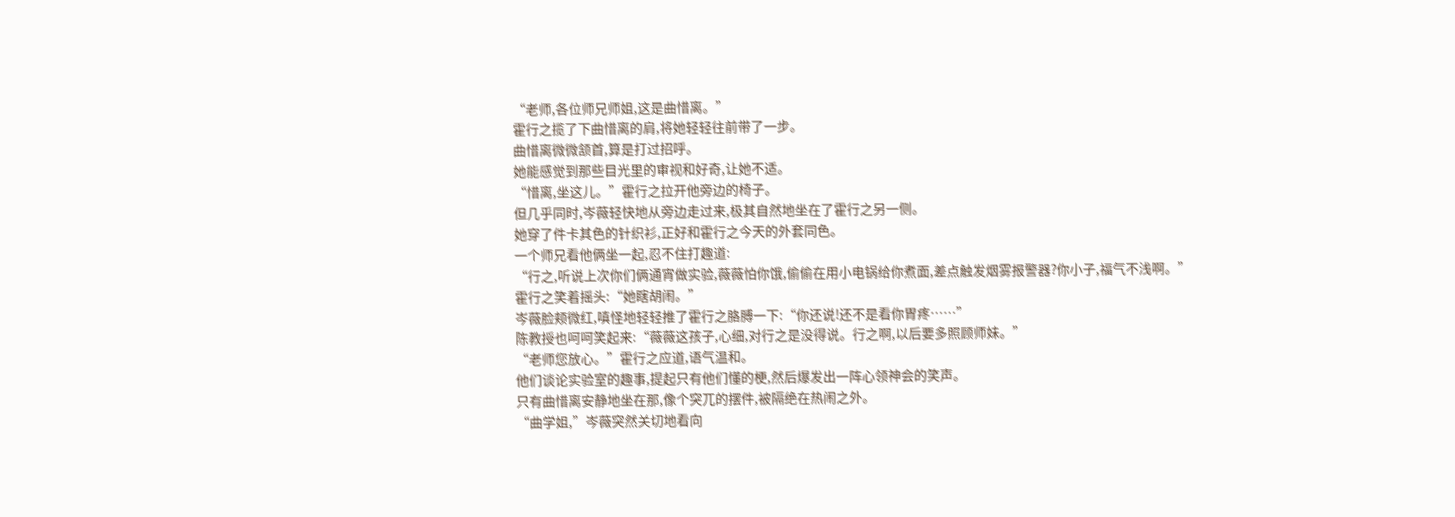“老师,各位师兄师姐,这是曲惜离。”
霍行之揽了下曲惜离的肩,将她轻轻往前带了一步。
曲惜离微微颔首,算是打过招呼。
她能感觉到那些目光里的审视和好奇,让她不适。
“惜离,坐这儿。”霍行之拉开他旁边的椅子。
但几乎同时,岑薇轻快地从旁边走过来,极其自然地坐在了霍行之另一侧。
她穿了件卡其色的针织衫,正好和霍行之今天的外套同色。
一个师兄看他俩坐一起,忍不住打趣道:
“行之,听说上次你们俩通宵做实验,薇薇怕你饿,偷偷在用小电锅给你煮面,差点触发烟雾报警器?你小子,福气不浅啊。”
霍行之笑着摇头:“她瞎胡闹。”
岑薇脸颊微红,嗔怪地轻轻推了霍行之胳膊一下:“你还说!还不是看你胃疼……”
陈教授也呵呵笑起来:“薇薇这孩子,心细,对行之是没得说。行之啊,以后要多照顾师妹。”
“老师您放心。”霍行之应道,语气温和。
他们谈论实验室的趣事,提起只有他们懂的梗,然后爆发出一阵心领神会的笑声。
只有曲惜离安静地坐在那,像个突兀的摆件,被隔绝在热闹之外。
“曲学姐,”岑薇突然关切地看向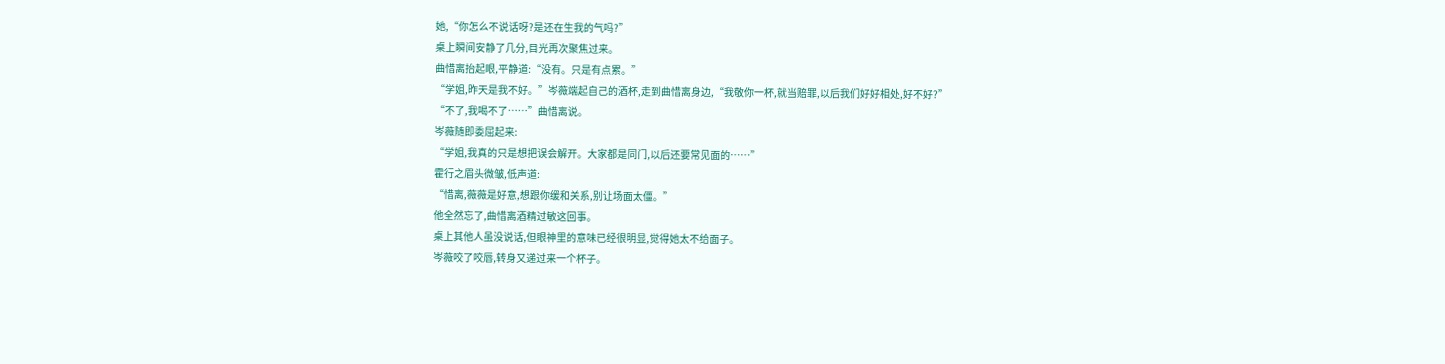她,“你怎么不说话呀?是还在生我的气吗?”
桌上瞬间安静了几分,目光再次聚焦过来。
曲惜离抬起眼,平静道:“没有。只是有点累。”
“学姐,昨天是我不好。”岑薇端起自己的酒杯,走到曲惜离身边,“我敬你一杯,就当赔罪,以后我们好好相处,好不好?”
“不了,我喝不了……”曲惜离说。
岑薇随即委屈起来:
“学姐,我真的只是想把误会解开。大家都是同门,以后还要常见面的……”
霍行之眉头微皱,低声道:
“惜离,薇薇是好意,想跟你缓和关系,别让场面太僵。”
他全然忘了,曲惜离酒精过敏这回事。
桌上其他人虽没说话,但眼神里的意味已经很明显,觉得她太不给面子。
岑薇咬了咬唇,转身又递过来一个杯子。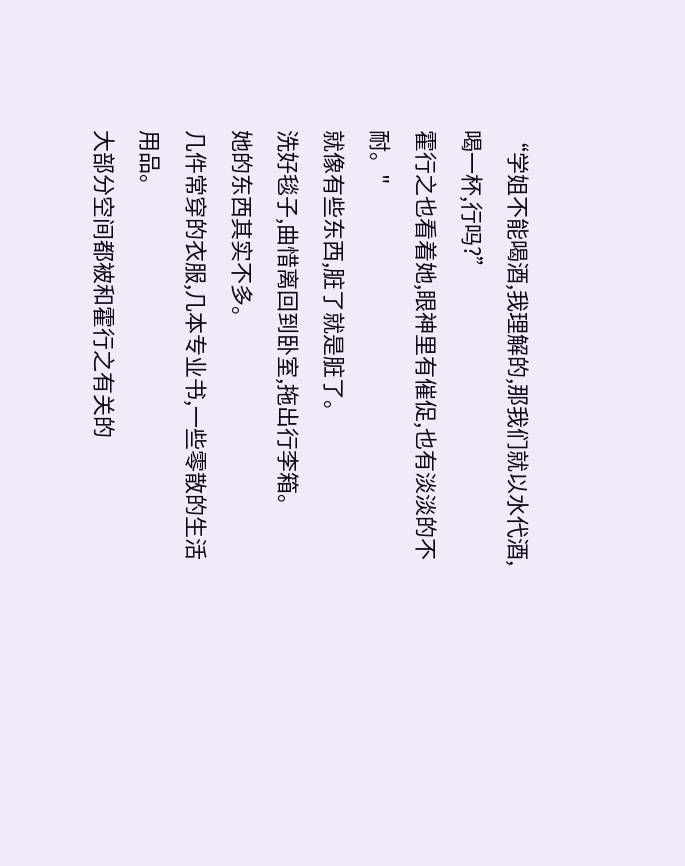“学姐不能喝酒,我理解的,那我们就以水代酒,喝一杯,行吗?”
霍行之也看着她,眼神里有催促,也有淡淡的不耐。"
就像有些东西,脏了就是脏了。
洗好毯子,曲惜离回到卧室,拖出行李箱。
她的东西其实不多。
几件常穿的衣服,几本专业书,一些零散的生活用品。
大部分空间都被和霍行之有关的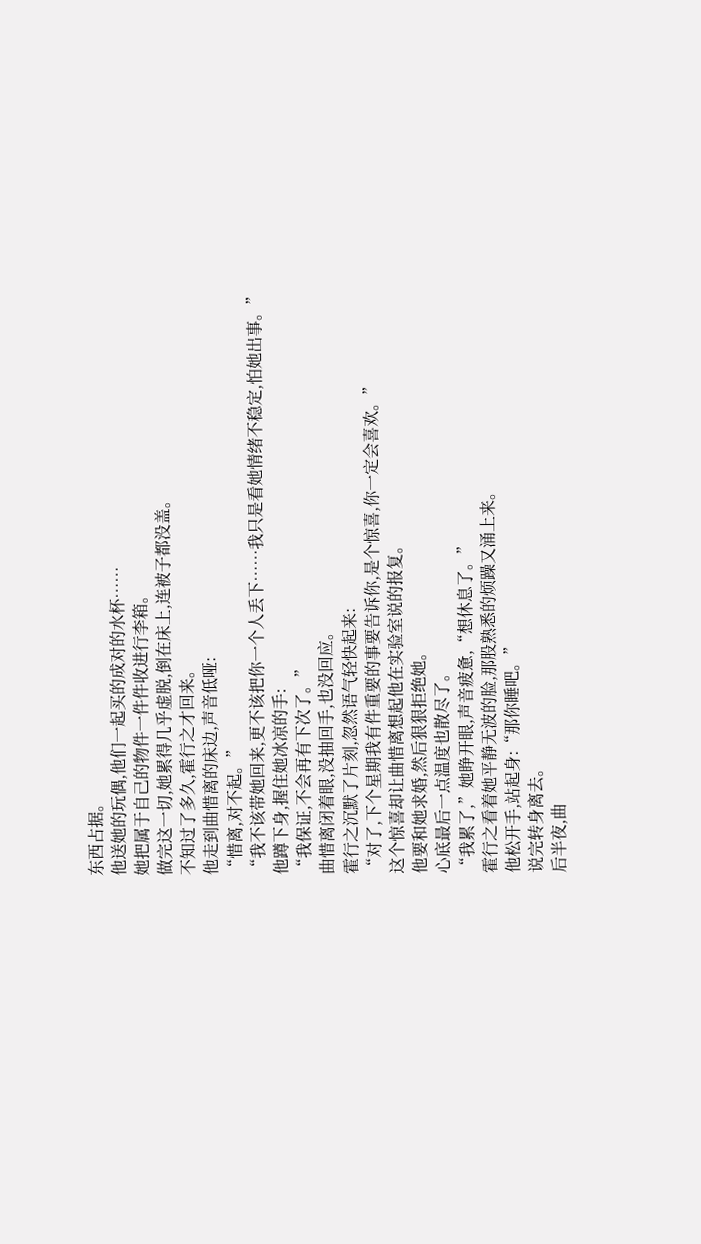东西占据。
他送她的玩偶,他们一起买的成对的水杯……
她把属于自己的物件一件件收进行李箱。
做完这一切,她累得几乎虚脱,倒在床上,连被子都没盖。
不知过了多久,霍行之才回来。
他走到曲惜离的床边,声音低哑:
“惜离,对不起。”
“我不该带她回来,更不该把你一个人丢下……我只是看她情绪不稳定,怕她出事。”
他蹲下身,握住她冰凉的手:
“我保证,不会再有下次了。”
曲惜离闭着眼,没抽回手,也没回应。
霍行之沉默了片刻,忽然语气轻快起来:
“对了,下个星期我有件重要的事要告诉你,是个惊喜,你一定会喜欢。”
这个惊喜却让曲惜离想起他在实验室说的报复。
他要和她求婚,然后狠狠拒绝她。
心底最后一点温度也散尽了。
“我累了,”她睁开眼,声音疲惫,“想休息了。”
霍行之看着她平静无波的脸,那股熟悉的烦躁又涌上来。
他松开手,站起身:“那你睡吧。”
说完转身离去。
后半夜,曲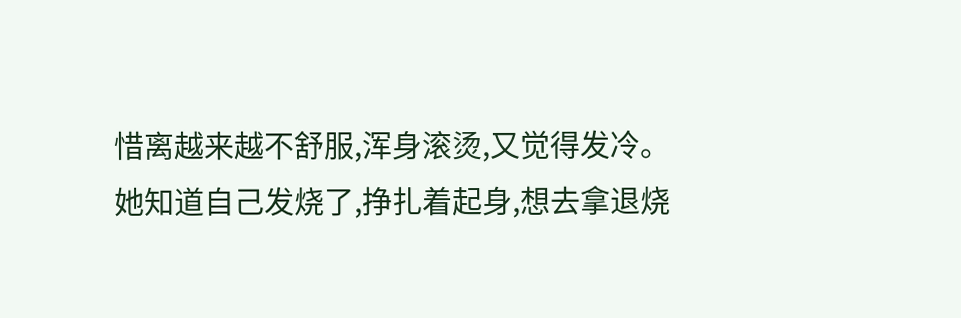惜离越来越不舒服,浑身滚烫,又觉得发冷。
她知道自己发烧了,挣扎着起身,想去拿退烧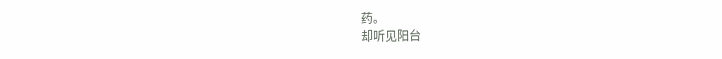药。
却听见阳台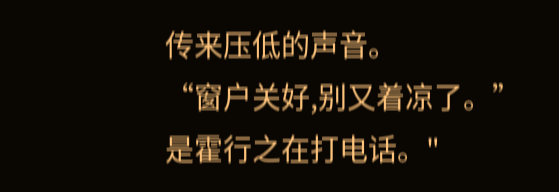传来压低的声音。
“窗户关好,别又着凉了。”
是霍行之在打电话。"